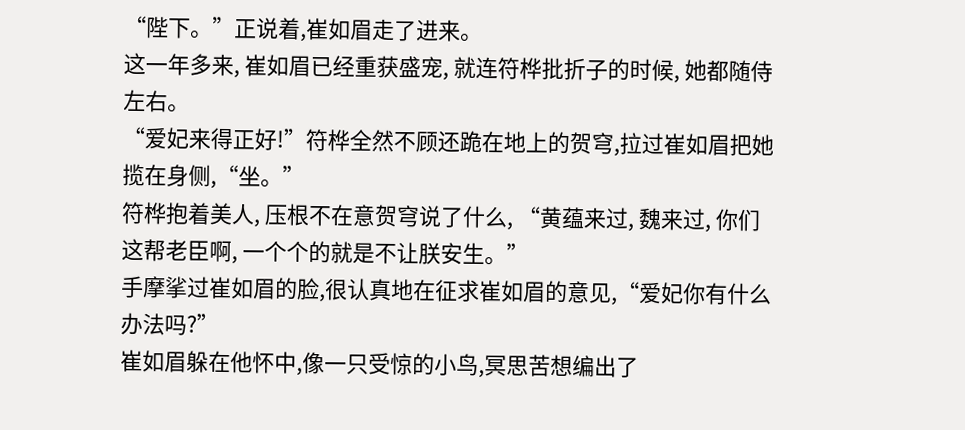“陛下。”正说着,崔如眉走了进来。
这一年多来, 崔如眉已经重获盛宠, 就连符桦批折子的时候, 她都随侍左右。
“爱妃来得正好!”符桦全然不顾还跪在地上的贺穹,拉过崔如眉把她揽在身侧,“坐。”
符桦抱着美人, 压根不在意贺穹说了什么, “黄蕴来过, 魏来过, 你们这帮老臣啊, 一个个的就是不让朕安生。”
手摩挲过崔如眉的脸,很认真地在征求崔如眉的意见,“爱妃你有什么办法吗?”
崔如眉躲在他怀中,像一只受惊的小鸟,冥思苦想编出了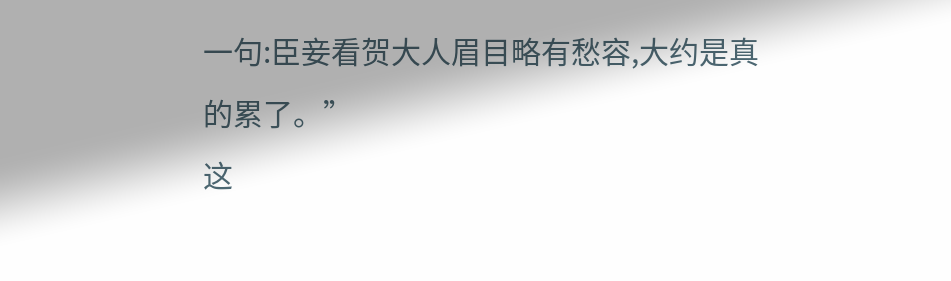一句:臣妾看贺大人眉目略有愁容,大约是真的累了。”
这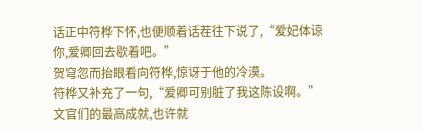话正中符桦下怀,也便顺着话茬往下说了,“爱妃体谅你,爱卿回去歇着吧。”
贺穹忽而抬眼看向符桦,惊讶于他的冷漠。
符桦又补充了一句,“爱卿可别脏了我这陈设啊。”
文官们的最高成就,也许就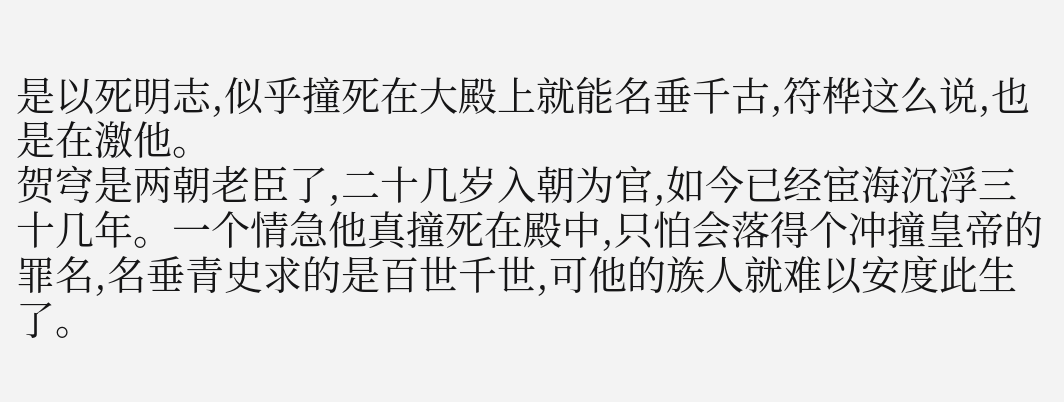是以死明志,似乎撞死在大殿上就能名垂千古,符桦这么说,也是在激他。
贺穹是两朝老臣了,二十几岁入朝为官,如今已经宦海沉浮三十几年。一个情急他真撞死在殿中,只怕会落得个冲撞皇帝的罪名,名垂青史求的是百世千世,可他的族人就难以安度此生了。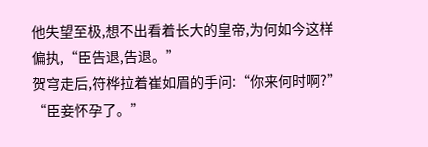他失望至极,想不出看着长大的皇帝,为何如今这样偏执,“臣告退,告退。”
贺穹走后,符桦拉着崔如眉的手问:“你来何时啊?”
“臣妾怀孕了。”